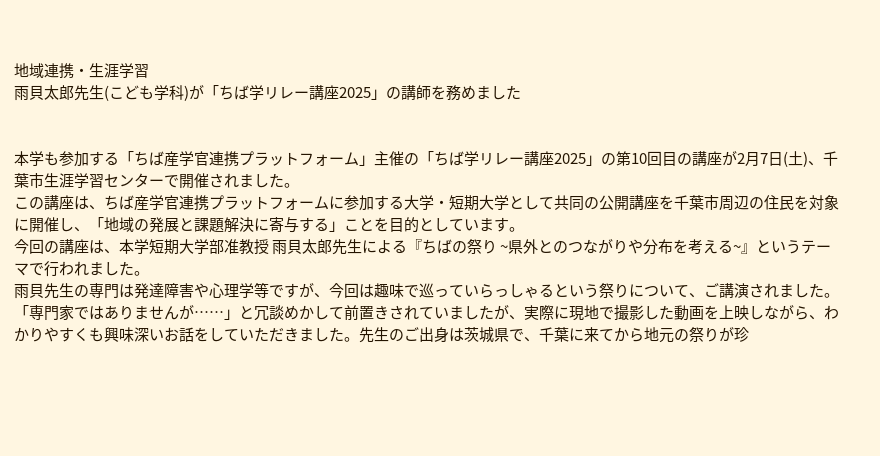地域連携・生涯学習
雨貝太郎先生(こども学科)が「ちば学リレー講座2025」の講師を務めました


本学も参加する「ちば産学官連携プラットフォーム」主催の「ちば学リレー講座2025」の第10回目の講座が2月7日(土)、千葉市生涯学習センターで開催されました。
この講座は、ちば産学官連携プラットフォームに参加する大学・短期大学として共同の公開講座を千葉市周辺の住民を対象に開催し、「地域の発展と課題解決に寄与する」ことを目的としています。
今回の講座は、本学短期大学部准教授 雨貝太郎先生による『ちばの祭り ~県外とのつながりや分布を考える~』というテーマで行われました。
雨貝先生の専門は発達障害や心理学等ですが、今回は趣味で巡っていらっしゃるという祭りについて、ご講演されました。「専門家ではありませんが……」と冗談めかして前置きされていましたが、実際に現地で撮影した動画を上映しながら、わかりやすくも興味深いお話をしていただきました。先生のご出身は茨城県で、千葉に来てから地元の祭りが珍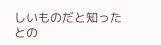しいものだと知ったとの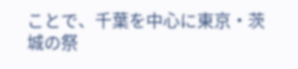ことで、千葉を中心に東京・茨城の祭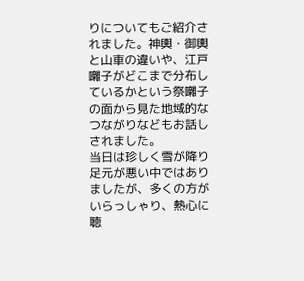りについてもご紹介されました。神輿・御輿と山車の違いや、江戸囃子がどこまで分布しているかという祭囃子の面から見た地域的なつながりなどもお話しされました。
当日は珍しく雪が降り足元が悪い中ではありましたが、多くの方がいらっしゃり、熱心に聴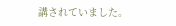講されていました。